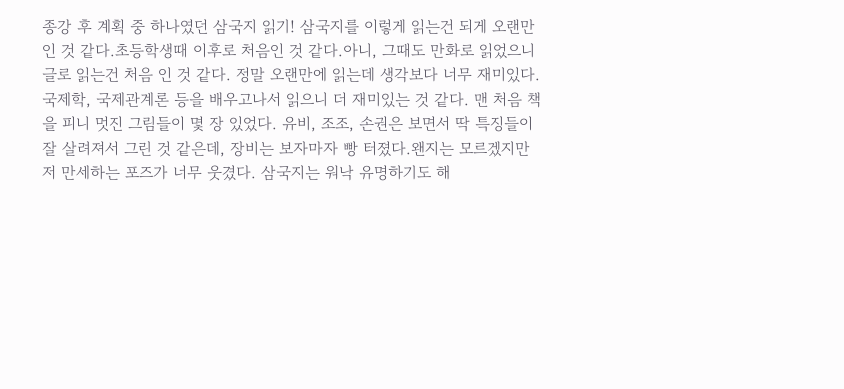종강 후 계획 중 하나였던 삼국지 읽기! 삼국지를 이렇게 읽는건 되게 오랜만인 것 같다.초등학생때 이후로 처음인 것 같다.아니, 그때도 만화로 읽었으니 글로 읽는건 처음 인 것 같다. 정말 오랜만에 읽는데 생각보다 너무 재미있다.국제학, 국제관계론 등을 배우고나서 읽으니 더 재미있는 것 같다. 맨 처음 책을 피니 멋진 그림들이 몇 장 있었다. 유비, 조조, 손권은 보면서 딱 특징들이 잘 살려져서 그린 것 같은데, 장비는 보자마자 빵 터졌다.왠지는 모르겠지만 저 만세하는 포즈가 너무 웃겼다. 삼국지는 워낙 유명하기도 해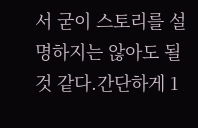서 굳이 스토리를 설명하지는 않아도 될 것 같다.간단하게 1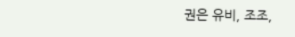권은 유비, 조조,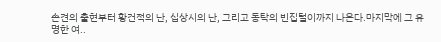손견의 출현부터 황건적의 난, 십상시의 난, 그리고 동탁의 빈집털이까지 나온다.마지막에 그 유명한 여..